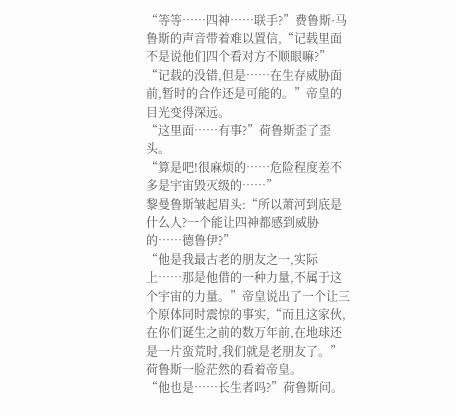“等等……四神……联手?”费鲁斯·马鲁斯的声音带着难以置信,“记载里面不是说他们四个看对方不顺眼嘛?”
“记载的没错,但是……在生存威胁面前,暂时的合作还是可能的。”帝皇的目光变得深远。
“这里面……有事?”荷鲁斯歪了歪头。
“算是吧!很麻烦的……危险程度差不多是宇宙毁灭级的……”
黎曼鲁斯皱起眉头:“所以萧河到底是什么人?一个能让四神都感到威胁的……德鲁伊?”
“他是我最古老的朋友之一,实际上……那是他借的一种力量,不属于这个宇宙的力量。”帝皇说出了一个让三个原体同时震惊的事实,“而且这家伙,在你们诞生之前的数万年前,在地球还是一片蛮荒时,我们就是老朋友了。”
荷鲁斯一脸茫然的看着帝皇。
“他也是……长生者吗?”荷鲁斯问。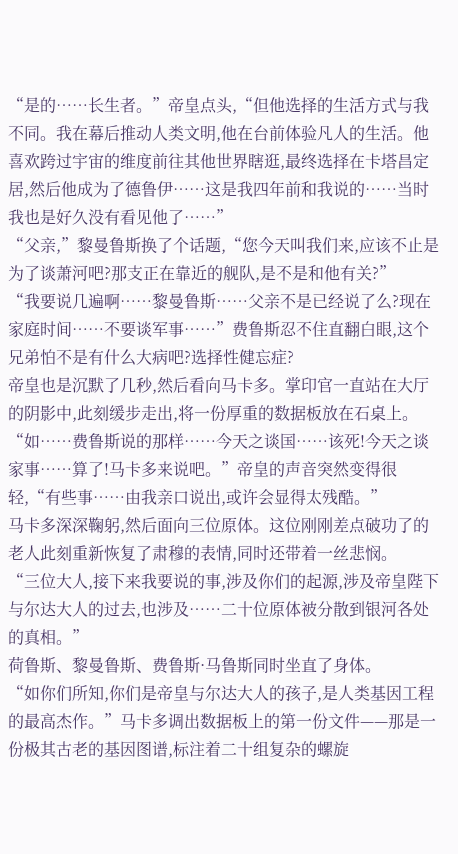“是的……长生者。”帝皇点头,“但他选择的生活方式与我不同。我在幕后推动人类文明,他在台前体验凡人的生活。他喜欢跨过宇宙的维度前往其他世界瞎逛,最终选择在卡塔昌定居,然后他成为了德鲁伊……这是我四年前和我说的……当时我也是好久没有看见他了……”
“父亲,”黎曼鲁斯换了个话题,“您今天叫我们来,应该不止是为了谈萧河吧?那支正在靠近的舰队,是不是和他有关?”
“我要说几遍啊……黎曼鲁斯……父亲不是已经说了么?现在家庭时间……不要谈军事……”费鲁斯忍不住直翻白眼,这个兄弟怕不是有什么大病吧?选择性健忘症?
帝皇也是沉默了几秒,然后看向马卡多。掌印官一直站在大厅的阴影中,此刻缓步走出,将一份厚重的数据板放在石桌上。
“如……费鲁斯说的那样……今天之谈国……该死!今天之谈家事……算了!马卡多来说吧。”帝皇的声音突然变得很轻,“有些事……由我亲口说出,或许会显得太残酷。”
马卡多深深鞠躬,然后面向三位原体。这位刚刚差点破功了的老人此刻重新恢复了肃穆的表情,同时还带着一丝悲悯。
“三位大人,接下来我要说的事,涉及你们的起源,涉及帝皇陛下与尔达大人的过去,也涉及……二十位原体被分散到银河各处的真相。”
荷鲁斯、黎曼鲁斯、费鲁斯·马鲁斯同时坐直了身体。
“如你们所知,你们是帝皇与尔达大人的孩子,是人类基因工程的最高杰作。”马卡多调出数据板上的第一份文件——那是一份极其古老的基因图谱,标注着二十组复杂的螺旋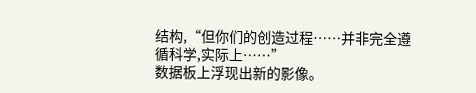结构,“但你们的创造过程……并非完全遵循科学,实际上……”
数据板上浮现出新的影像。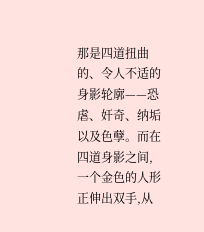那是四道扭曲的、令人不适的身影轮廓——恐虐、奸奇、纳垢以及色孽。而在四道身影之间,一个金色的人形正伸出双手,从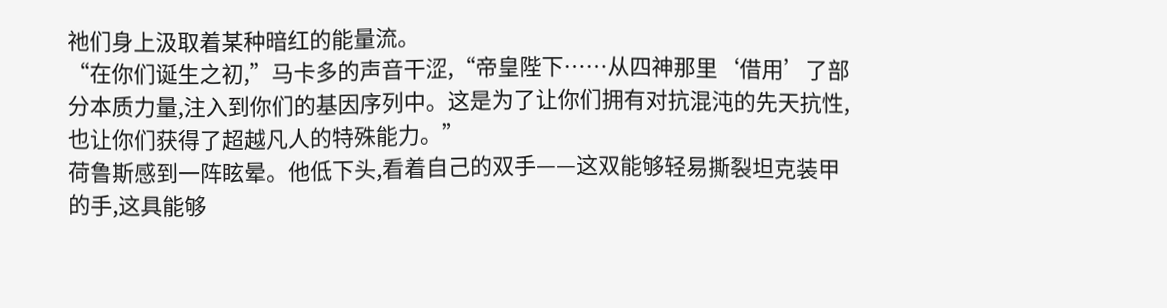祂们身上汲取着某种暗红的能量流。
“在你们诞生之初,”马卡多的声音干涩,“帝皇陛下……从四神那里‘借用’了部分本质力量,注入到你们的基因序列中。这是为了让你们拥有对抗混沌的先天抗性,也让你们获得了超越凡人的特殊能力。”
荷鲁斯感到一阵眩晕。他低下头,看着自己的双手——这双能够轻易撕裂坦克装甲的手,这具能够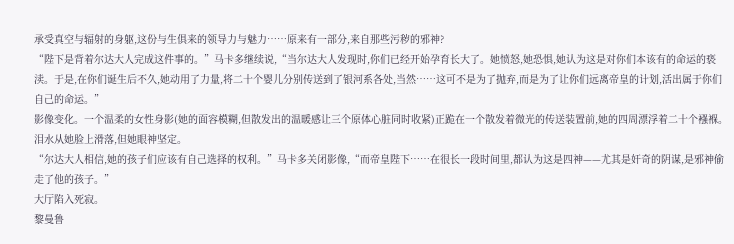承受真空与辐射的身躯,这份与生俱来的领导力与魅力……原来有一部分,来自那些污秽的邪神?
“陛下是背着尔达大人完成这件事的。”马卡多继续说,“当尔达大人发现时,你们已经开始孕育长大了。她愤怒,她恐惧,她认为这是对你们本该有的命运的亵渎。于是,在你们诞生后不久,她动用了力量,将二十个婴儿分别传送到了银河系各处,当然……这可不是为了抛弃,而是为了让你们远离帝皇的计划,活出属于你们自己的命运。”
影像变化。一个温柔的女性身影(她的面容模糊,但散发出的温暖感让三个原体心脏同时收紧)正跪在一个散发着微光的传送装置前,她的四周漂浮着二十个襁褓。泪水从她脸上滑落,但她眼神坚定。
“尔达大人相信,她的孩子们应该有自己选择的权利。”马卡多关闭影像,“而帝皇陛下……在很长一段时间里,都认为这是四神——尤其是奸奇的阴谋,是邪神偷走了他的孩子。”
大厅陷入死寂。
黎曼鲁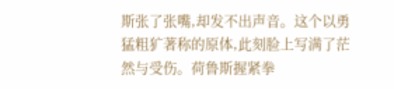斯张了张嘴,却发不出声音。这个以勇猛粗犷著称的原体,此刻脸上写满了茫然与受伤。荷鲁斯握紧拳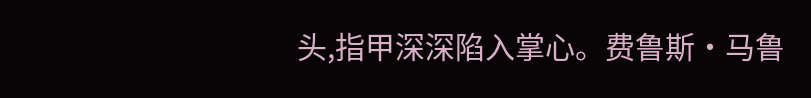头,指甲深深陷入掌心。费鲁斯·马鲁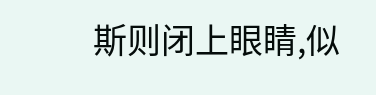斯则闭上眼睛,似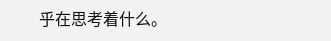乎在思考着什么。